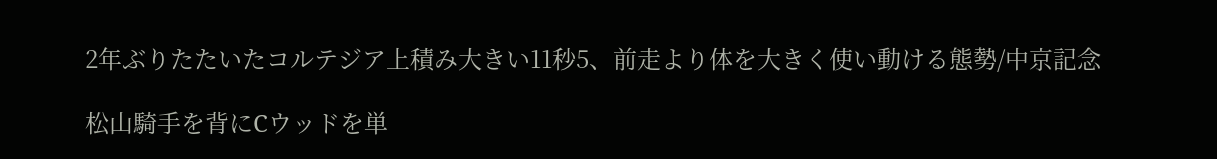2年ぶりたたいたコルテジア上積み大きい11秒5、前走より体を大きく使い動ける態勢/中京記念

松山騎手を背にCウッドを単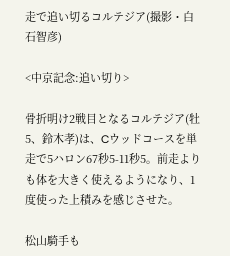走で追い切るコルテジア(撮影・白石智彦)

<中京記念:追い切り>

骨折明け2戦目となるコルテジア(牡5、鈴木孝)は、Cウッドコースを単走で5ハロン67秒5-11秒5。前走よりも体を大きく使えるようになり、1度使った上積みを感じさせた。

松山騎手も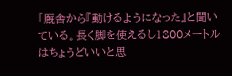「厩舎から『動けるようになった』と聞いている。長く脚を使えるし1800メートルはちょうどいいと思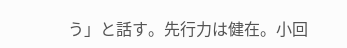う」と話す。先行力は健在。小回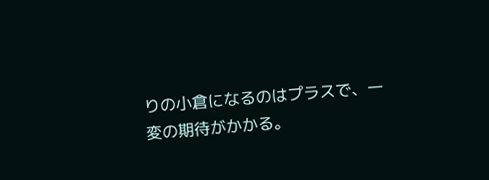りの小倉になるのはプラスで、一変の期待がかかる。